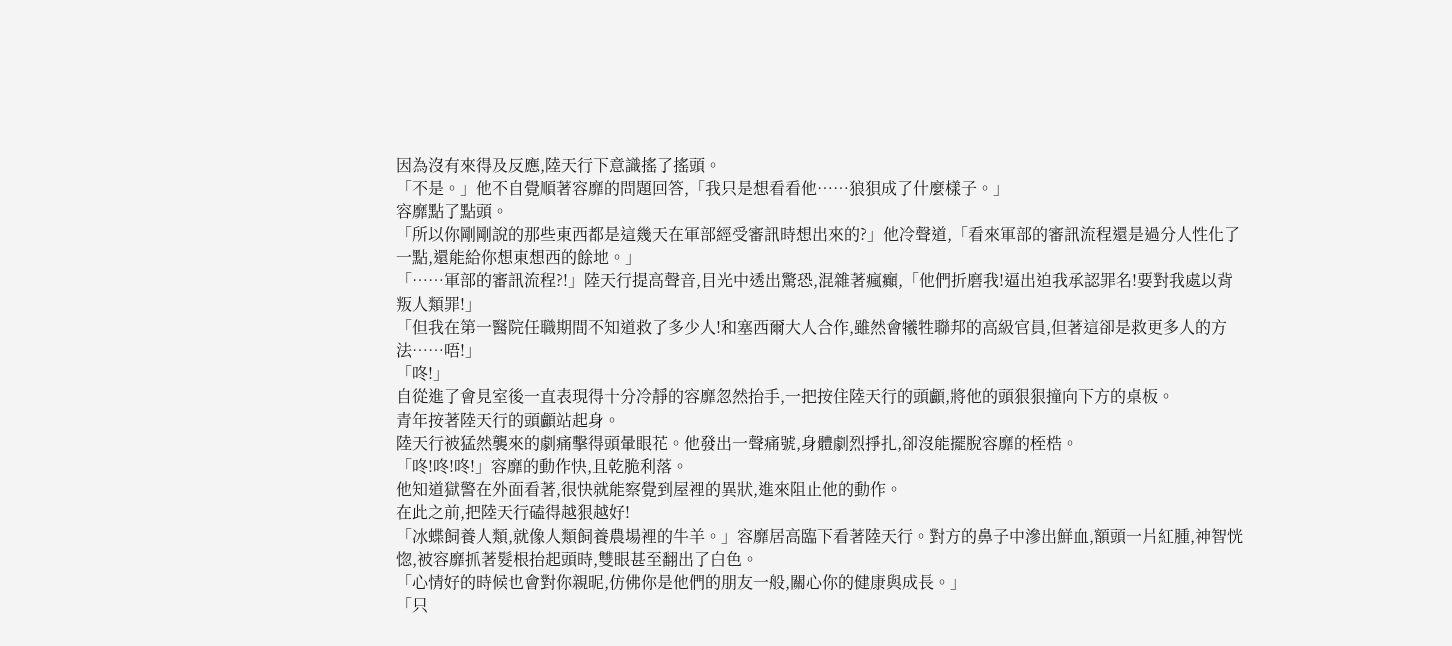因為沒有來得及反應,陸天行下意識搖了搖頭。
「不是。」他不自覺順著容靡的問題回答,「我只是想看看他……狼狽成了什麼樣子。」
容靡點了點頭。
「所以你剛剛說的那些東西都是這幾天在軍部經受審訊時想出來的?」他冷聲道,「看來軍部的審訊流程還是過分人性化了一點,還能給你想東想西的餘地。」
「……軍部的審訊流程?!」陸天行提高聲音,目光中透出驚恐,混雜著瘋癲,「他們折磨我!逼出迫我承認罪名!要對我處以背叛人類罪!」
「但我在第一醫院任職期間不知道救了多少人!和塞西爾大人合作,雖然會犧牲聯邦的高級官員,但著這卻是救更多人的方法……唔!」
「咚!」
自從進了會見室後一直表現得十分冷靜的容靡忽然抬手,一把按住陸天行的頭顱,將他的頭狠狠撞向下方的桌板。
青年按著陸天行的頭顱站起身。
陸天行被猛然襲來的劇痛擊得頭暈眼花。他發出一聲痛號,身體劇烈掙扎,卻沒能擺脫容靡的桎梏。
「咚!咚!咚!」容靡的動作快,且乾脆利落。
他知道獄警在外面看著,很快就能察覺到屋裡的異狀,進來阻止他的動作。
在此之前,把陸天行磕得越狠越好!
「冰蝶飼養人類,就像人類飼養農場裡的牛羊。」容靡居高臨下看著陸天行。對方的鼻子中滲出鮮血,額頭一片紅腫,神智恍惚,被容靡抓著髮根抬起頭時,雙眼甚至翻出了白色。
「心情好的時候也會對你親昵,仿佛你是他們的朋友一般,關心你的健康與成長。」
「只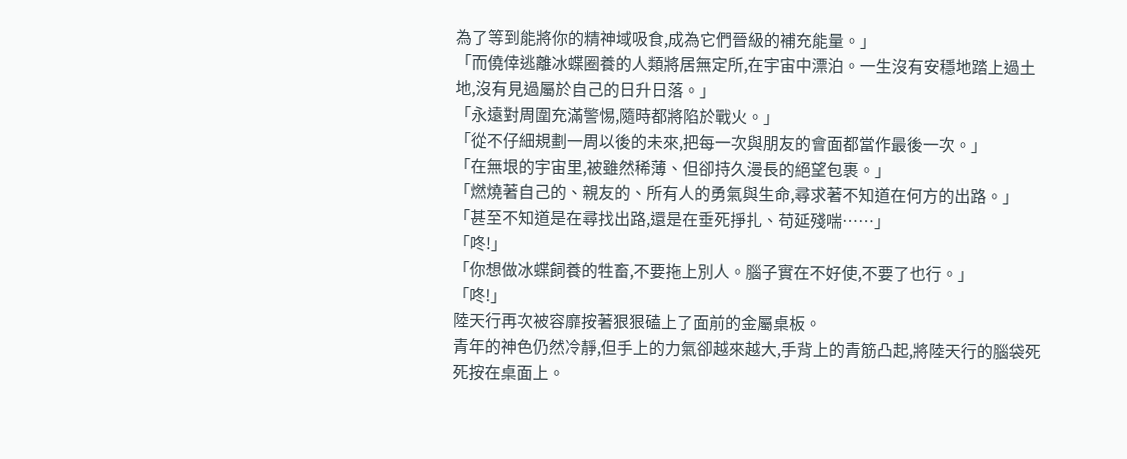為了等到能將你的精神域吸食,成為它們晉級的補充能量。」
「而僥倖逃離冰蝶圈養的人類將居無定所,在宇宙中漂泊。一生沒有安穩地踏上過土地,沒有見過屬於自己的日升日落。」
「永遠對周圍充滿警惕,隨時都將陷於戰火。」
「從不仔細規劃一周以後的未來,把每一次與朋友的會面都當作最後一次。」
「在無垠的宇宙里,被雖然稀薄、但卻持久漫長的絕望包裹。」
「燃燒著自己的、親友的、所有人的勇氣與生命,尋求著不知道在何方的出路。」
「甚至不知道是在尋找出路,還是在垂死掙扎、苟延殘喘……」
「咚!」
「你想做冰蝶飼養的牲畜,不要拖上別人。腦子實在不好使,不要了也行。」
「咚!」
陸天行再次被容靡按著狠狠磕上了面前的金屬桌板。
青年的神色仍然冷靜,但手上的力氣卻越來越大,手背上的青筋凸起,將陸天行的腦袋死死按在桌面上。